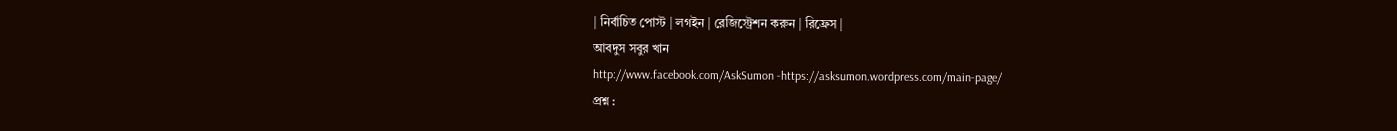| নির্বাচিত পোস্ট | লগইন | রেজিস্ট্রেশন করুন | রিফ্রেস |
আবদুস সবুর খান
http://www.facebook.com/AskSumon -https://asksumon.wordpress.com/main-page/
প্রশ্ন :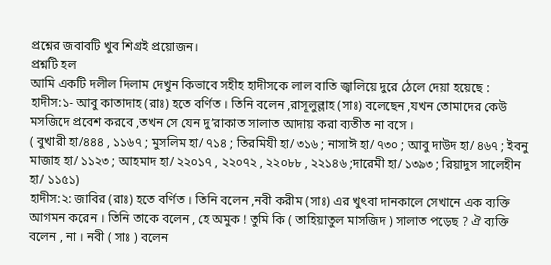প্রশ্নের জবাবটি খুব শিগ্রই প্রয়োজন।
প্রশ্নটি হল
আমি একটি দলীল দিলাম দেখুন কিভাবে সহীহ হাদীসকে লাল বাতি জ্বালিয়ে দুরে ঠেলে দেয়া হয়েছে :
হাদীস:১- আবু কাতাদাহ (রাঃ) হতে বর্ণিত । তিনি বলেন ,রাসূলুল্লাহ (সাঃ) বলেছেন ,যখন তোমাদের কেউ মসজিদে প্রবেশ করবে ,তখন সে যেন দু’রাকাত সালাত আদায় করা ব্যতীত না বসে ।
( বুখারী হা/৪৪৪ , ১১৬৭ ; মুসলিম হা/ ৭১৪ ; তিরমিযী হা/ ৩১৬ ; নাসাঈ হা/ ৭৩০ ; আবু দাউদ হা/ ৪৬৭ ; ইবনু মাজাহ হা/ ১১২৩ ; আহমাদ হা/ ২২০১৭ , ২২০৭২ , ২২০৮৮ , ২২১৪৬ ;দারেমী হা/ ১৩৯৩ ; রিয়াদুস সালেহীন হা/ ১১৫১)
হাদীস:২: জাবির (রাঃ) হতে বর্ণিত । তিনি বলেন ,নবী করীম (সাঃ) এর খুৎবা দানকালে সেখানে এক ব্যক্তি আগমন করেন । তিনি তাকে বলেন , হে অমুক ! তুমি কি ( তাহিয়াতুল মাসজিদ ) সালাত পড়েছ ? ঐ ব্যক্তি বলেন , না । নবী ( সাঃ ) বলেন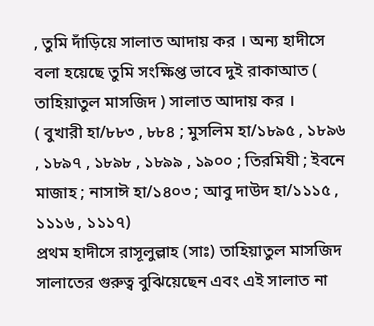, তুমি দাঁড়িয়ে সালাত আদায় কর । অন্য হাদীসে বলা হয়েছে তুমি সংক্ষিপ্ত ভাবে দুই রাকাআত ( তাহিয়াতুল মাসজিদ ) সালাত আদায় কর ।
( বুখারী হা/৮৮৩ , ৮৮৪ ; মুসলিম হা/১৮৯৫ , ১৮৯৬ , ১৮৯৭ , ১৮৯৮ , ১৮৯৯ , ১৯০০ ; তিরমিযী ; ইবনে মাজাহ ; নাসাঈ হা/১৪০৩ ; আবু দাউদ হা/১১১৫ , ১১১৬ , ১১১৭)
প্রথম হাদীসে রাসূলুল্লাহ (সাঃ) তাহিয়াতুল মাসজিদ সালাতের গুরুত্ব বুঝিয়েছেন এবং এই সালাত না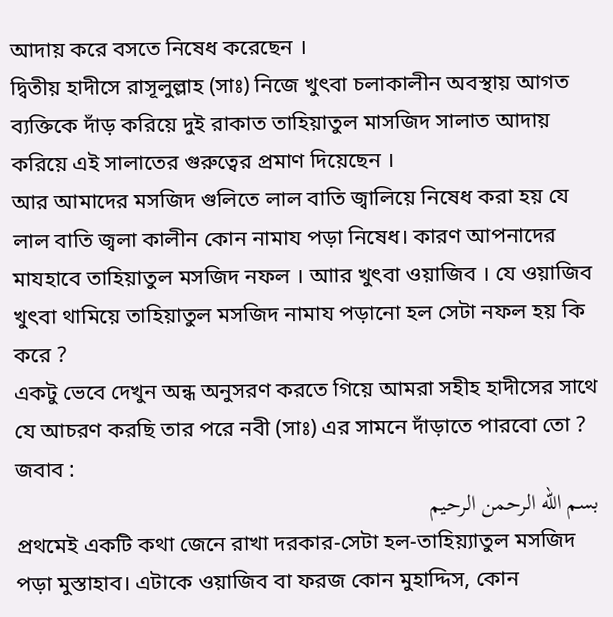আদায় করে বসতে নিষেধ করেছেন ।
দ্বিতীয় হাদীসে রাসূলুল্লাহ (সাঃ) নিজে খুৎবা চলাকালীন অবস্থায় আগত ব্যক্তিকে দাঁড় করিয়ে দুই রাকাত তাহিয়াতুল মাসজিদ সালাত আদায় করিয়ে এই সালাতের গুরুত্বের প্রমাণ দিয়েছেন ।
আর আমাদের মসজিদ গুলিতে লাল বাতি জ্বালিয়ে নিষেধ করা হয় যে লাল বাতি জ্বলা কালীন কোন নামায পড়া নিষেধ। কারণ আপনাদের মাযহাবে তাহিয়াতুল মসজিদ নফল । আার খুৎবা ওয়াজিব । যে ওয়াজিব খুৎবা থামিয়ে তাহিয়াতুল মসজিদ নামায পড়ানো হল সেটা নফল হয় কি করে ?
একটু ভেবে দেখুন অন্ধ অনুসরণ করতে গিয়ে আমরা সহীহ হাদীসের সাথে যে আচরণ করছি তার পরে নবী (সাঃ) এর সামনে দাঁড়াতে পারবো তো ?
জবাব :
بسم الله الرحمن الرحيم
প্রথমেই একটি কথা জেনে রাখা দরকার-সেটা হল-তাহিয়্যাতুল মসজিদ পড়া মুস্তাহাব। এটাকে ওয়াজিব বা ফরজ কোন মুহাদ্দিস, কোন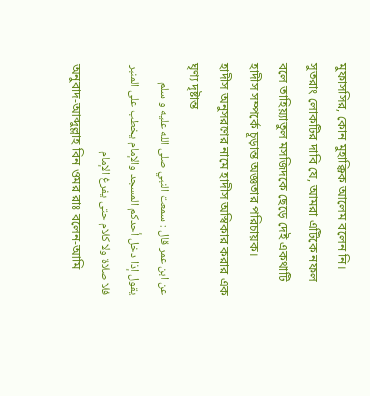মুফাসসির, কোন মুহাক্কিক আলেম বলেন নি। সুতরাং লোকটির দাবি যে, আমরা এটিকে নফল বলে তাহিয়্যাতুল মসজিদকে ছেড়ে দেই একথাটি হাদীস সম্পর্কে চূড়ান্ত অজ্ঞতার পরিচায়ক।
হাদীস অনুসরণের নামে হাদীস অস্বিকার করার এক ঘৃণ্য দৃষ্টান্ত
عن ابن عمر قال : سمعت النبي صلى الله عليه و سلم يقول إذا دخل أحدكم المسجد والإمام يخطب على المنبر فلا صلاة ولا كلام حتى يفرغ الإمام
অনুবাদ-আব্দুল্লাহ বিন ওমর রাঃ বলেন-আমি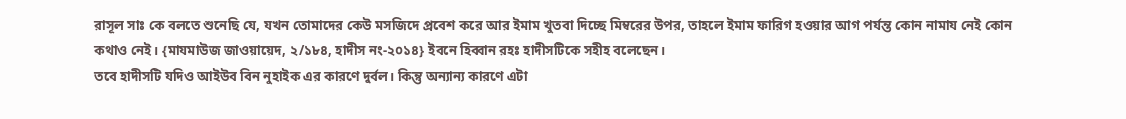রাসূল সাঃ কে বলতে শুনেছি যে, যখন তোমাদের কেউ মসজিদে প্রবেশ করে আর ইমাম খুতবা দিচ্ছে মিম্বরের উপর, তাহলে ইমাম ফারিগ হওয়ার আগ পর্যন্ত কোন নামায নেই কোন কথাও নেই। {মাযমাউজ জাওয়ায়েদ, ২/১৮৪, হাদীস নং-২০১৪} ইবনে হিব্বান রহঃ হাদীসটিকে সহীহ বলেছেন।
তবে হাদীসটি যদিও আইউব বিন নুহাইক এর কারণে দুর্বল। কিন্তু অন্যান্য কারণে এটা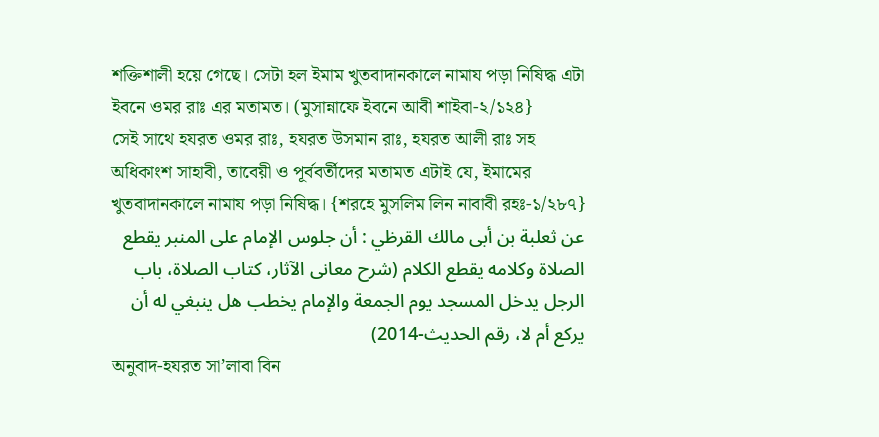শক্তিশালী হয়ে গেছে। সেটা হল ইমাম খুতবাদানকালে নামায পড়া নিষিদ্ধ এটা ইবনে ওমর রাঃ এর মতামত। (মুসান্নাফে ইবনে আবী শাইবা-২/১২৪}
সেই সাথে হযরত ওমর রাঃ, হযরত উসমান রাঃ, হযরত আলী রাঃ সহ অধিকাংশ সাহাবী, তাবেয়ী ও পূর্ববর্তীদের মতামত এটাই যে, ইমামের খুতবাদানকালে নামায পড়া নিষিদ্ধ। {শরহে মুসলিম লিন নাবাবী রহঃ-১/২৮৭}
عن ثعلبة بن أبى مالك القرظي : أن جلوس الإمام على المنبر يقطع الصلاة وكلامه يقطع الكلام (شرح معانى الآثار، كتاب الصلاة، باب الرجل يدخل المسجد يوم الجمعة والإمام يخطب هل ينبغي له أن يركع أم لا، رقم الحديث-2014)
অনুবাদ-হযরত সা’লাবা বিন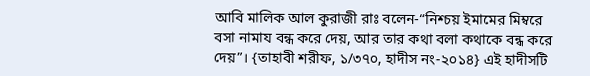আবি মালিক আল কুরাজী রাঃ বলেন-“নিশ্চয় ইমামের মিম্বরে বসা নামায বন্ধ করে দেয়, আর তার কথা বলা কথাকে বন্ধ করে দেয়”। {তাহাবী শরীফ, ১/৩৭০, হাদীস নং-২০১৪} এই হাদীসটি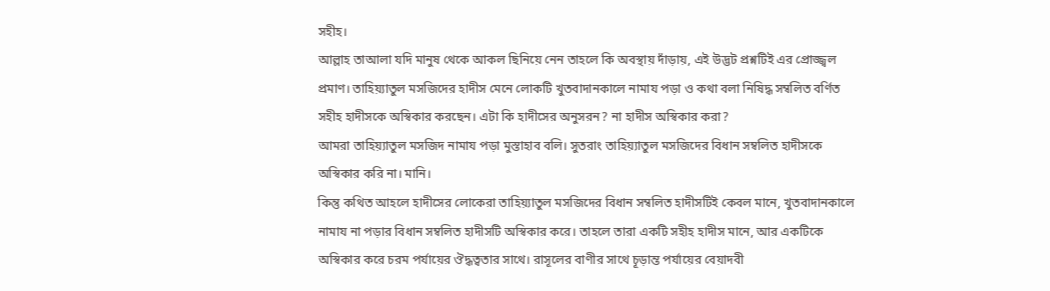সহীহ।
আল্লাহ তাআলা যদি মানুষ থেকে আকল ছিনিয়ে নেন তাহলে কি অবস্থায় দাঁড়ায়, এই উদ্ভট প্রশ্নটিই এর প্রোজ্জ্বল প্রমাণ। তাহিয়্যাতুল মসজিদের হাদীস মেনে লোকটি খুতবাদানকালে নামায পড়া ও কথা বলা নিষিদ্ধ সম্বলিত বর্ণিত সহীহ হাদীসকে অস্বিকার করছেন। এটা কি হাদীসের অনুসরন? না হাদীস অস্বিকার করা?
আমরা তাহিয়্যাতুল মসজিদ নামায পড়া মুস্তাহাব বলি। সুতরাং তাহিয়্যাতুল মসজিদের বিধান সম্বলিত হাদীসকে অস্বিকার করি না। মানি।
কিন্তু কথিত আহলে হাদীসের লোকেরা তাহিয়্যাতুল মসজিদের বিধান সম্বলিত হাদীসটিই কেবল মানে, খুতবাদানকালে নামায না পড়ার বিধান সম্বলিত হাদীসটি অস্বিকার করে। তাহলে তারা একটি সহীহ হাদীস মানে, আর একটিকে অস্বিকার করে চরম পর্যায়ের ঔদ্ধত্বতার সাথে। রাসূলের বাণীর সাথে চূড়ান্ত পর্যায়ের বেয়াদবী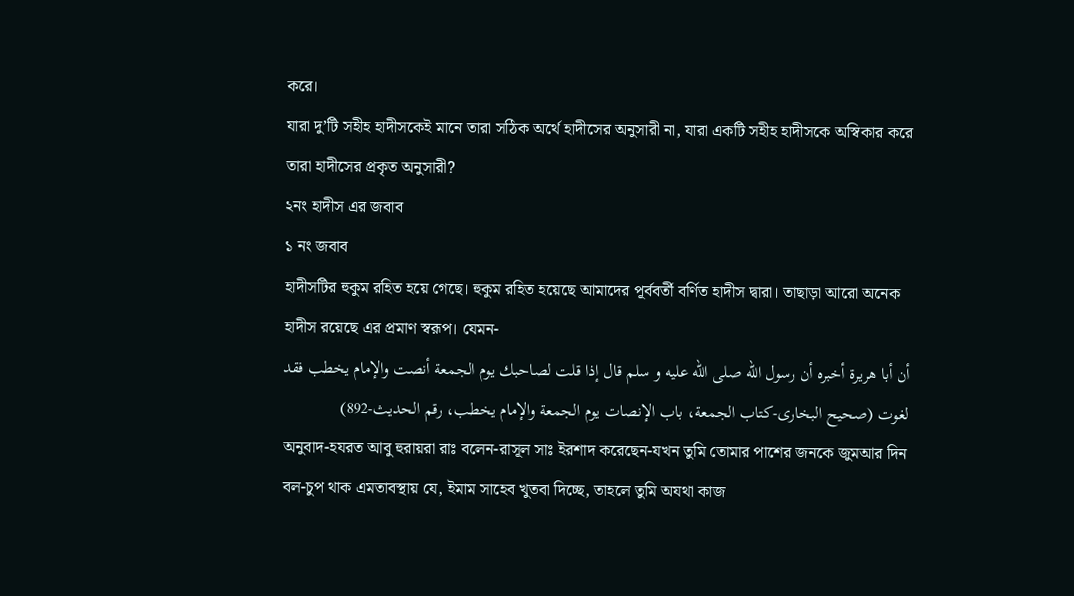করে।
যারা দু’টি সহীহ হাদীসকেই মানে তারা সঠিক অর্থে হাদীসের অনুসারী না, যারা একটি সহীহ হাদীসকে অস্বিকার করে তারা হাদীসের প্রকৃত অনুসারী?
২নং হাদীস এর জবাব
১ নং জবাব
হাদীসটির হুকুম রহিত হয়ে গেছে। হুকুম রহিত হয়েছে আমাদের পূর্ববর্তী বর্ণিত হাদীস দ্বারা। তাছাড়া আরো অনেক হাদীস রয়েছে এর প্রমাণ স্বরূপ। যেমন-
أن أبا هريرة أخبره أن رسول الله صلى الله عليه و سلم قال إذا قلت لصاحبك يوم الجمعة أنصت والإمام يخطب فقد لغوت (صحيح البخارى-كتاب الجمعة، باب الإنصات يوم الجمعة والإمام يخطب، رقم الحديث-892)
অনুবাদ-হযরত আবু হুরায়রা রাঃ বলেন-রাসূল সাঃ ইরশাদ করেছেন-যখন তুমি তোমার পাশের জনকে জুমআর দিন বল-চুপ থাক এমতাবস্থায় যে, ইমাম সাহেব খুতবা দিচ্ছে, তাহলে তুমি অযথা কাজ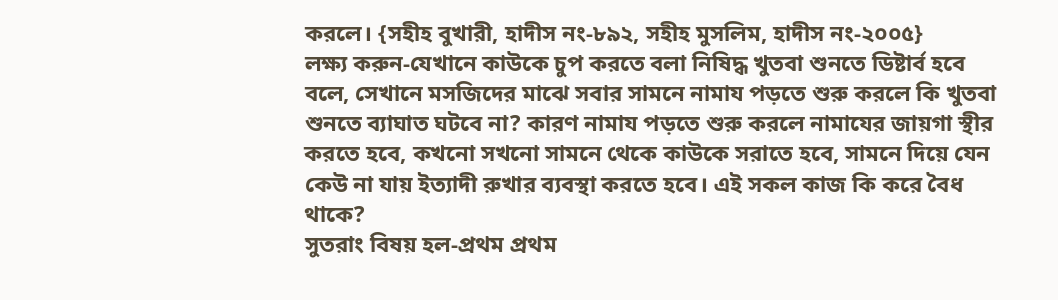করলে। {সহীহ বুখারী, হাদীস নং-৮৯২, সহীহ মুসলিম, হাদীস নং-২০০৫}
লক্ষ্য করুন-যেখানে কাউকে চুপ করতে বলা নিষিদ্ধ খুতবা শুনতে ডিষ্টার্ব হবে বলে, সেখানে মসজিদের মাঝে সবার সামনে নামায পড়তে শুরু করলে কি খুতবা শুনতে ব্যাঘাত ঘটবে না? কারণ নামায পড়তে শুরু করলে নামাযের জায়গা স্থীর করতে হবে, কখনো সখনো সামনে থেকে কাউকে সরাতে হবে, সামনে দিয়ে যেন কেউ না যায় ইত্যাদী রুখার ব্যবস্থা করতে হবে। এই সকল কাজ কি করে বৈধ থাকে?
সুতরাং বিষয় হল-প্রথম প্রথম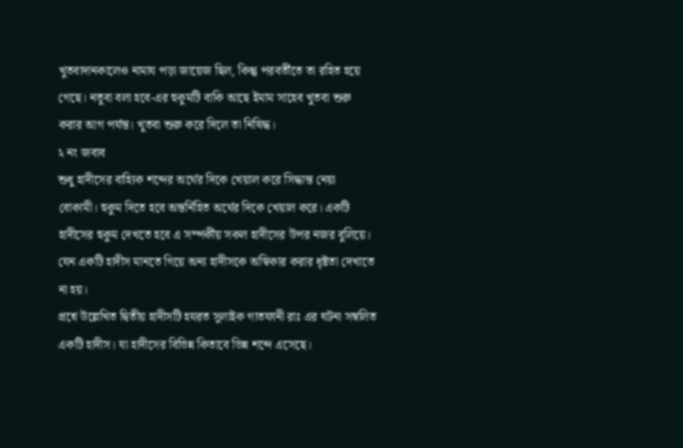খুতবাদানকালেও নামায পড়া জায়েজ ছিল, কিন্তু পরবর্তীতে তা রহিত হয়ে গেছে। নতুবা বলা হবে-এর হুকুমটি বাকি আছে ইমাম সাহেব খুতবা শুরু করার আগ পর্যন্ত। খুতবা শুরু করে দিলে তা নিষিদ্ধ।
২ নং জবাব
শুধু হাদীসের বাহ্যিক শব্দের অর্থের দিকে খেয়াল করে সিদ্ধান্ত নেয়া বোকামী। হুকুম দিতে হবে অন্তর্নিহিত অর্থের দিকে খেয়াল করে। একটি হাদীসের হুকুম দেখতে হবে এ সম্পর্কীয় সকল হাদীসের উপর নজর বুলিয়ে। যেন একটি হাদীস মানতে গিয়ে অন্য হাদীসকে অস্বিকার করার ধৃষ্টতা দেখাতে না হয়।
প্রশ্নে উল্লেখিত দ্বিতীয় হাদীসটি হযরত সুলাইক গাতফানী রাঃ এর ঘটনা সম্বলিত একটি হাদীস। যা হাদীসের বিভিন্ন কিতাবে ভিন্ন শব্দে এসেছে।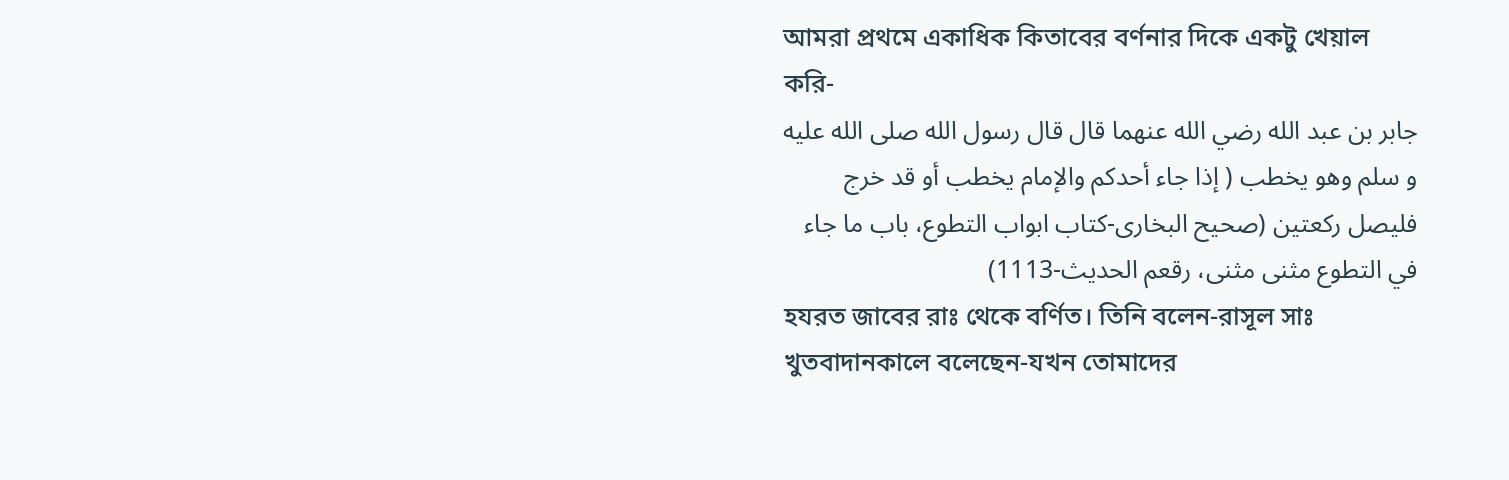আমরা প্রথমে একাধিক কিতাবের বর্ণনার দিকে একটু খেয়াল করি-
جابر بن عبد الله رضي الله عنهما قال قال رسول الله صلى الله عليه و سلم وهو يخطب ( إذا جاء أحدكم والإمام يخطب أو قد خرج فليصل ركعتين (صحيح البخارى-كتاب ابواب التطوع، باب ما جاء في التطوع مثنى مثنى، رقعم الحديث-1113)
হযরত জাবের রাঃ থেকে বর্ণিত। তিনি বলেন-রাসূল সাঃ খুতবাদানকালে বলেছেন-যখন তোমাদের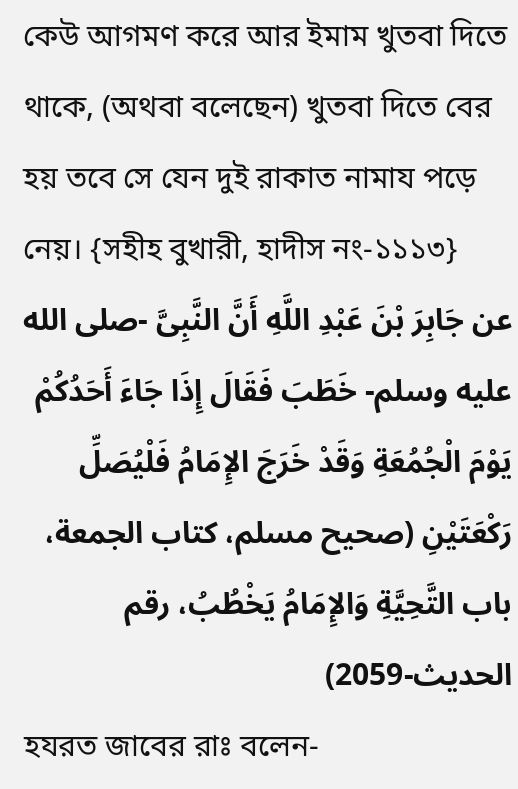কেউ আগমণ করে আর ইমাম খুতবা দিতে থাকে, (অথবা বলেছেন) খুতবা দিতে বের হয় তবে সে যেন দুই রাকাত নামায পড়ে নেয়। {সহীহ বুখারী, হাদীস নং-১১১৩}
عن جَابِرَ بْنَ عَبْدِ اللَّهِ أَنَّ النَّبِىَّ -صلى الله عليه وسلم- خَطَبَ فَقَالَ إِذَا جَاءَ أَحَدُكُمْ يَوْمَ الْجُمُعَةِ وَقَدْ خَرَجَ الإِمَامُ فَلْيُصَلِّ رَكْعَتَيْنِ (صحيح مسلم، كتاب الجمعة، باب التَّحِيَّةِ وَالإِمَامُ يَخْطُبُ، رقم الحديث-2059)
হযরত জাবের রাঃ বলেন-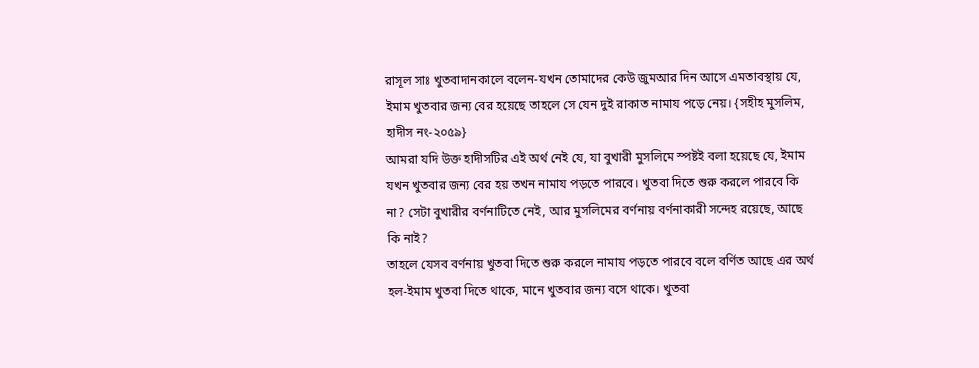রাসূল সাঃ খুতবাদানকালে বলেন-যখন তোমাদের কেউ জুমআর দিন আসে এমতাবস্থায় যে, ইমাম খুতবার জন্য বের হয়েছে তাহলে সে যেন দুই রাকাত নামায পড়ে নেয়। {সহীহ মুসলিম, হাদীস নং-২০৫৯}
আমরা যদি উক্ত হাদীসটির এই অর্থ নেই যে, যা বুখারী মুসলিমে স্পষ্টই বলা হয়েছে যে, ইমাম যখন খুতবার জন্য বের হয় তখন নামায পড়তে পারবে। খুতবা দিতে শুরু করলে পারবে কি না? সেটা বুখারীর বর্ণনাটিতে নেই, আর মুসলিমের বর্ণনায় বর্ণনাকারী সন্দেহ রয়েছে, আছে কি নাই?
তাহলে যেসব বর্ণনায় খুতবা দিতে শুরু করলে নামায পড়তে পারবে বলে বর্ণিত আছে এর অর্থ হল-ইমাম খুতবা দিতে থাকে, মানে খুতবার জন্য বসে থাকে। খুতবা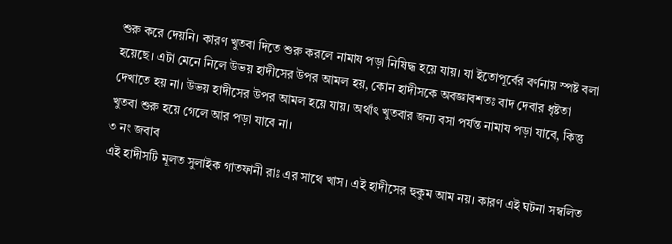শুরু করে দেয়নি। কারণ খুতবা দিতে শুরু করলে নামায পড়া নিষিদ্ধ হয়ে যায়। যা ইতোপূর্বের বর্ণনায় স্পষ্ট বলা হয়েছে। এটা মেনে নিলে উভয় হাদীসের উপর আমল হয়, কোন হাদীসকে অবজ্ঞাবশতঃ বাদ দেবার ধৃষ্টতা দেখাতে হয় না। উভয় হাদীসের উপর আমল হয়ে যায়। অর্থাৎ খুতবার জন্য বসা পর্যন্ত নামায পড়া যাবে, কিন্তু খুতবা শুরু হয়ে গেলে আর পড়া যাবে না।
৩ নং জবাব
এই হাদীসটি মূলত সুলাইক গাতফানী রাঃ এর সাথে খাস। এই হাদীসের হুকুম আম নয়। কারণ এই ঘটনা সম্বলিত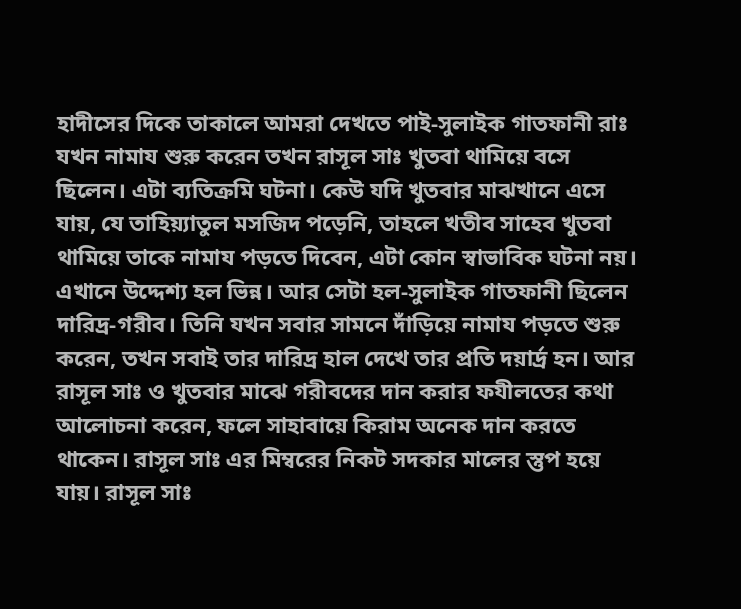হাদীসের দিকে তাকালে আমরা দেখতে পাই-সুলাইক গাতফানী রাঃ যখন নামায শুরু করেন তখন রাসূল সাঃ খুতবা থামিয়ে বসে ছিলেন। এটা ব্যতিক্রমি ঘটনা। কেউ যদি খুতবার মাঝখানে এসে যায়, যে তাহিয়্যাতুল মসজিদ পড়েনি, তাহলে খতীব সাহেব খুতবা থামিয়ে তাকে নামায পড়তে দিবেন, এটা কোন স্বাভাবিক ঘটনা নয়। এখানে উদ্দেশ্য হল ভিন্ন। আর সেটা হল-সুলাইক গাতফানী ছিলেন দারিদ্র-গরীব। তিনি যখন সবার সামনে দাঁড়িয়ে নামায পড়তে শুরু করেন, তখন সবাই তার দারিদ্র হাল দেখে তার প্রতি দয়ার্দ্র হন। আর রাসূল সাঃ ও খুতবার মাঝে গরীবদের দান করার ফযীলতের কথা আলোচনা করেন, ফলে সাহাবায়ে কিরাম অনেক দান করতে থাকেন। রাসূল সাঃ এর মিম্বরের নিকট সদকার মালের স্তুপ হয়ে যায়। রাসূল সাঃ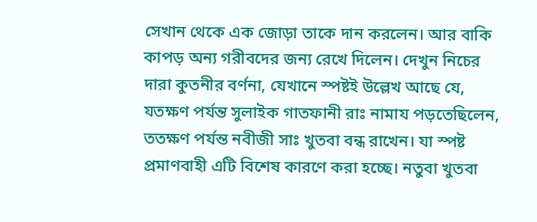সেখান থেকে এক জোড়া তাকে দান করলেন। আর বাকি কাপড় অন্য গরীবদের জন্য রেখে দিলেন। দেখুন নিচের দারা কুতনীর বর্ণনা, যেখানে স্পষ্টই উল্লেখ আছে যে, যতক্ষণ পর্যন্ত সুলাইক গাতফানী রাঃ নামায পড়তেছিলেন, ততক্ষণ পর্যন্ত নবীজী সাঃ খুতবা বন্ধ রাখেন। যা স্পষ্ট প্রমাণবাহী এটি বিশেষ কারণে করা হচ্ছে। নতুবা খুতবা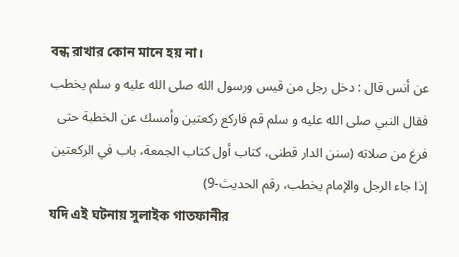বন্ধ রাখার কোন মানে হয় না।
عن أنس قال : دخل رجل من قيس ورسول الله صلى الله عليه و سلم يخطب فقال النبي صلى الله عليه و سلم قم فاركع ركعتين وأمسك عن الخطبة حتى فرغ من صلاته (سنن الدار قطنى، كتاب أول كتاب الجمعة، باب في الركعتين إذا جاء الرجل والإمام يخطب، رقم الحديث-9)
যদি এই ঘটনায় সুলাইক গাতফানীর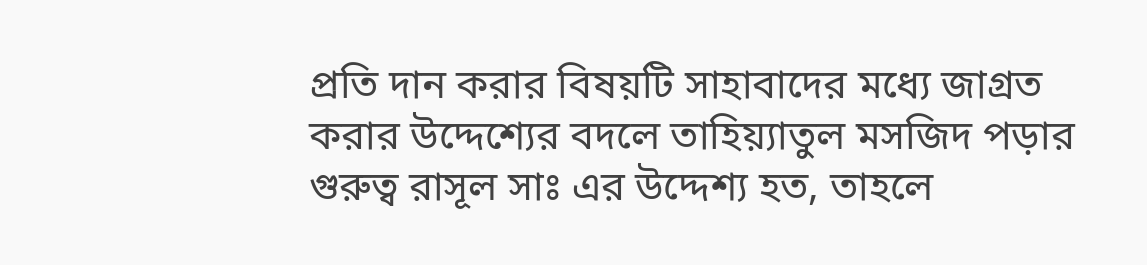প্রতি দান করার বিষয়টি সাহাবাদের মধ্যে জাগ্রত করার উদ্দেশ্যের বদলে তাহিয়্যাতুল মসজিদ পড়ার গুরুত্ব রাসূল সাঃ এর উদ্দেশ্য হত, তাহলে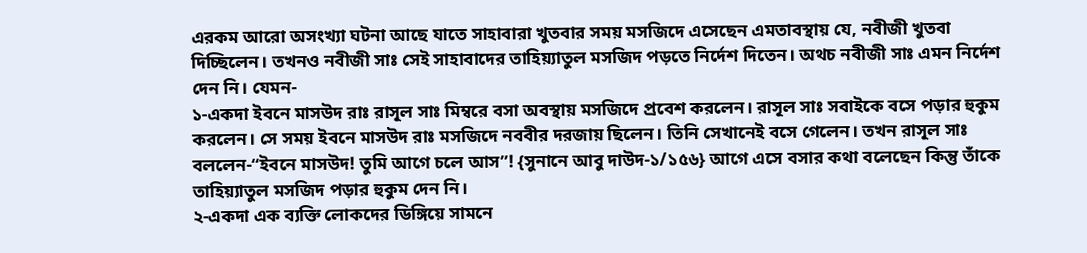এরকম আরো অসংখ্যা ঘটনা আছে যাতে সাহাবারা খুতবার সময় মসজিদে এসেছেন এমতাবস্থায় যে, নবীজী খুতবা দিচ্ছিলেন। তখনও নবীজী সাঃ সেই সাহাবাদের তাহিয়্যাতুল মসজিদ পড়তে নির্দেশ দিতেন। অথচ নবীজী সাঃ এমন নির্দেশ দেন নি। যেমন-
১-একদা ইবনে মাসউদ রাঃ রাসূল সাঃ মিম্বরে বসা অবস্থায় মসজিদে প্রবেশ করলেন। রাসূল সাঃ সবাইকে বসে পড়ার হুকুম করলেন। সে সময় ইবনে মাসউদ রাঃ মসজিদে নববীর দরজায় ছিলেন। তিনি সেখানেই বসে গেলেন। তখন রাসূল সাঃ বললেন-“ইবনে মাসউদ! তুমি আগে চলে আস”! {সুনানে আবু দাউদ-১/১৫৬} আগে এসে বসার কথা বলেছেন কিন্তু তাঁকে তাহিয়্যাতুল মসজিদ পড়ার হুকুম দেন নি।
২-একদা এক ব্যক্তি লোকদের ডিঙ্গিয়ে সামনে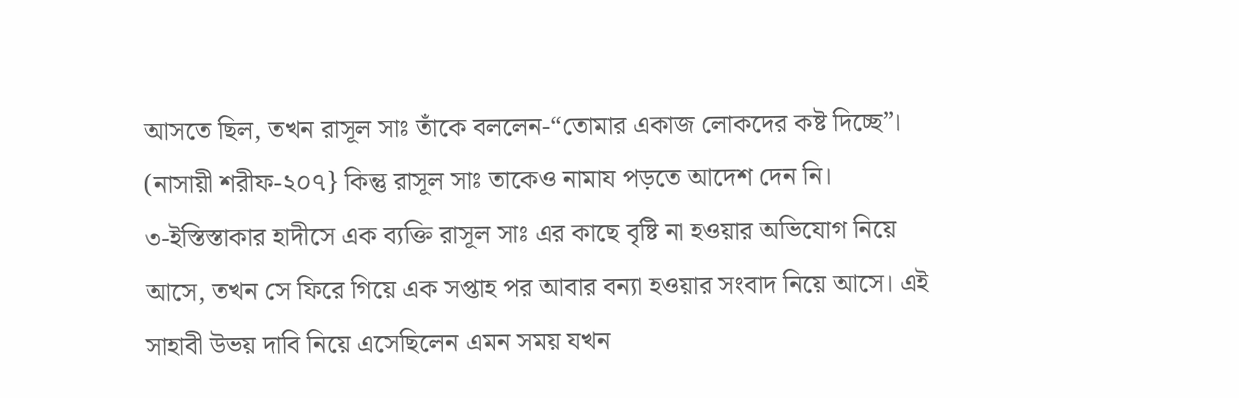আসতে ছিল, তখন রাসূল সাঃ তাঁকে বললেন-“তোমার একাজ লোকদের কষ্ট দিচ্ছে”। (নাসায়ী শরীফ-২০৭} কিন্তু রাসূল সাঃ তাকেও নামায পড়তে আদেশ দেন নি।
৩-ইস্তিস্তাকার হাদীসে এক ব্যক্তি রাসূল সাঃ এর কাছে বৃষ্টি না হওয়ার অভিযোগ নিয়ে আসে, তখন সে ফিরে গিয়ে এক সপ্তাহ পর আবার বন্যা হওয়ার সংবাদ নিয়ে আসে। এই সাহাবী উভয় দাবি নিয়ে এসেছিলেন এমন সময় যখন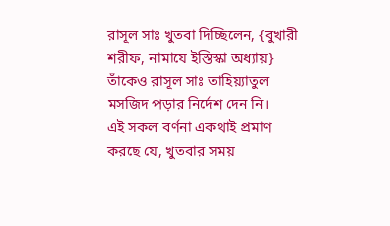রাসূল সাঃ খুতবা দিচ্ছিলেন, {বুখারী শরীফ, নামাযে ইস্তিস্কা অধ্যায়} তাঁকেও রাসূল সাঃ তাহিয়্যাতুল মসজিদ পড়ার নির্দেশ দেন নি।
এই সকল বর্ণনা একথাই প্রমাণ করছে যে, খুতবার সময়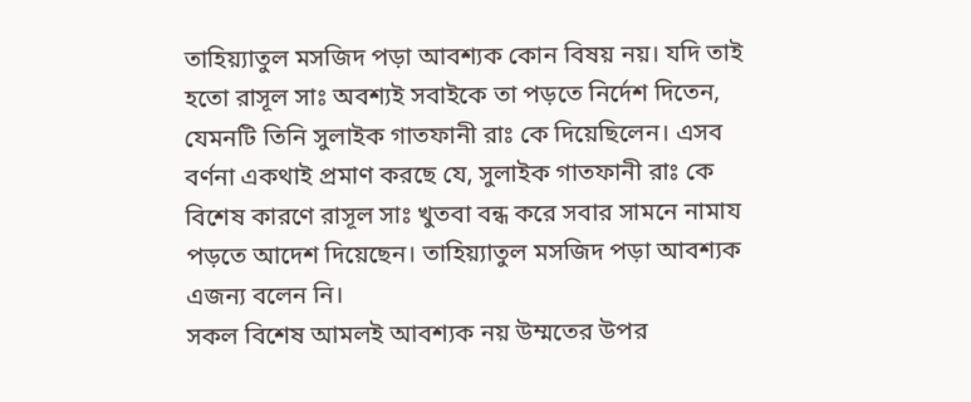তাহিয়্যাতুল মসজিদ পড়া আবশ্যক কোন বিষয় নয়। যদি তাই হতো রাসূল সাঃ অবশ্যই সবাইকে তা পড়তে নির্দেশ দিতেন, যেমনটি তিনি সুলাইক গাতফানী রাঃ কে দিয়েছিলেন। এসব বর্ণনা একথাই প্রমাণ করছে যে, সুলাইক গাতফানী রাঃ কে বিশেষ কারণে রাসূল সাঃ খুতবা বন্ধ করে সবার সামনে নামায পড়তে আদেশ দিয়েছেন। তাহিয়্যাতুল মসজিদ পড়া আবশ্যক এজন্য বলেন নি।
সকল বিশেষ আমলই আবশ্যক নয় উম্মতের উপর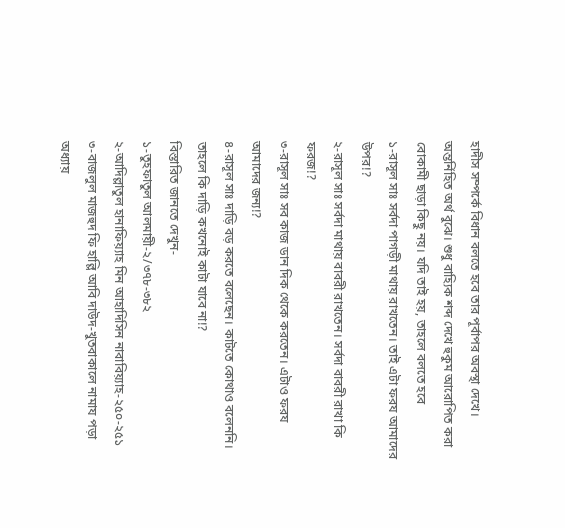হাদীস সম্পর্কে বিধান বলতে হবে তার পূর্বাপর অবস্থা দেখে। অন্তর্নিহিত অর্থ বুঝে। শুধু বাহ্যিক শব্দ দেখে হুকুম আরোপিত করা বোকামী ছাড়া কিছু নয়। যদি তাই হয়, তাহলে বলতে হবে
১-রাসূল সাঃ সর্বদা পাগড়ী মাথায় রাখতেন। তাই এটা ফরয আমাদের উপর!?
২-রাসূল সাঃ সর্বদা মাথায় বাবরী রাখতেন। সর্বদা বাবরী রাখা কি ফরজ!?
৩-রাসূল সাঃ সব কাজ ডান দিক থেকে করতেন। এটাও ফরয আমাদের জন্য!?
৪-রাসূল সাঃ দাড়ি বড় করতে বলেছেন। কাটতে কোথাও বলেননি। তাহলে কি দাড়ি কখনোই কাটা যাবে না!?
বিস্তারিত জানতে দেখুন-
১-তুহফাতুল আলমায়ী-২/৩৭৮-৩৮২
২-আদিল্লাতুল হানাফিয়্যাহ মিন আহাদিসিন নাবাবিয়্যাহ-২৫০-২৫১
৩-বাজলুল মাজহুদ ফি হাল্লি আবি দাউদ-খুতবাকালে নামায পড়া অধ্যায়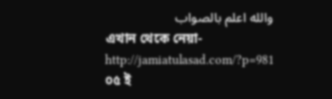والله اعلم بالصواب
এখান থেকে নেয়া- http://jamiatulasad.com/?p=981
০৫ ই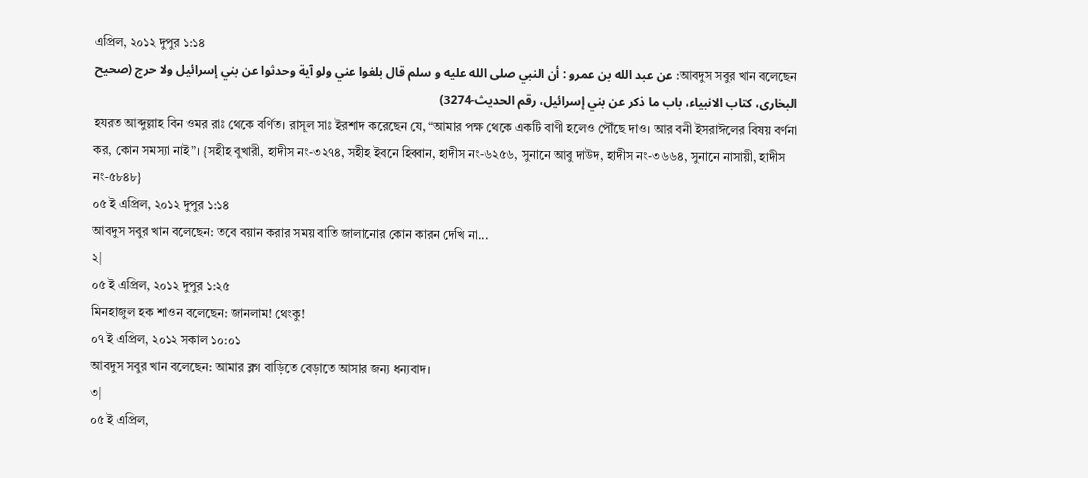এপ্রিল, ২০১২ দুপুর ১:১৪
আবদুস সবুর খান বলেছেন: عن عبد الله بن عمرو : أن النبي صلى الله عليه و سلم قال بلغوا عني ولو آية وحدثوا عن بني إسرائيل ولا حرج (صحيح البخارى، كتاب الانبياء، باب ما ذكر عن بني إسرائيل، رقم الحديث-3274)
হযরত আব্দুল্লাহ বিন ওমর রাঃ থেকে বর্ণিত। রাসূল সাঃ ইরশাদ করেছেন যে, “আমার পক্ষ থেকে একটি বাণী হলেও পৌঁছে দাও। আর বনী ইসরাঈলের বিষয় বর্ণনা কর, কোন সমস্যা নাই”। {সহীহ বুখারী, হাদীস নং-৩২৭৪, সহীহ ইবনে হিব্বান, হাদীস নং-৬২৫৬, সুনানে আবু দাউদ, হাদীস নং-৩৬৬৪, সুনানে নাসায়ী, হাদীস নং-৫৮৪৮}
০৫ ই এপ্রিল, ২০১২ দুপুর ১:১৪
আবদুস সবুর খান বলেছেন: তবে বয়ান করার সময় বাতি জালানোর কোন কারন দেখি না...
২|
০৫ ই এপ্রিল, ২০১২ দুপুর ১:২৫
মিনহাজুল হক শাওন বলেছেন: জানলাম! থেংকু!
০৭ ই এপ্রিল, ২০১২ সকাল ১০:০১
আবদুস সবুর খান বলেছেন: আমার ব্লগ বাড়িতে বেড়াতে আসার জন্য ধন্যবাদ।
৩|
০৫ ই এপ্রিল,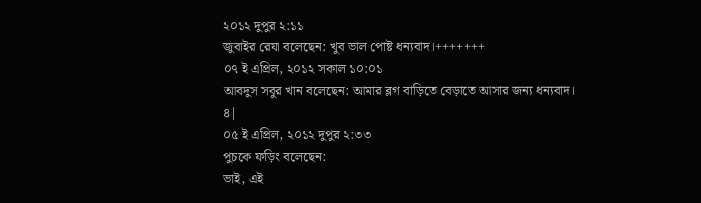২০১২ দুপুর ২:১১
জুবাইর রেযা বলেছেন: খুব ভাল পোষ্ট ধন্যবাদ।+++++++
০৭ ই এপ্রিল, ২০১২ সকাল ১০:০১
আবদুস সবুর খান বলেছেন: আমার ব্লগ বাড়িতে বেড়াতে আসার জন্য ধন্যবাদ।
৪|
০৫ ই এপ্রিল, ২০১২ দুপুর ২:৩৩
পুচকে ফড়িং বলেছেন:
ভাই, এই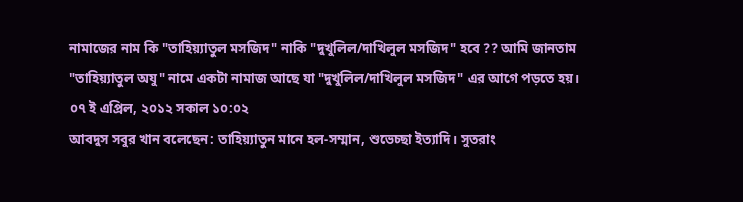নামাজের নাম কি "তাহিয়্যাতুল মসজিদ" নাকি "দুখুলিল/দাখিলুল মসজিদ" হবে ?? আমি জানতাম "তাহিয়্যাতুল অযু" নামে একটা নামাজ আছে যা "দুখুলিল/দাখিলুল মসজিদ" এর আগে পড়তে হয়।
০৭ ই এপ্রিল, ২০১২ সকাল ১০:০২
আবদুস সবুর খান বলেছেন: তাহিয়্যাতুন মানে হল-সম্মান, শুভেচ্ছা ইত্যাদি। সুতরাং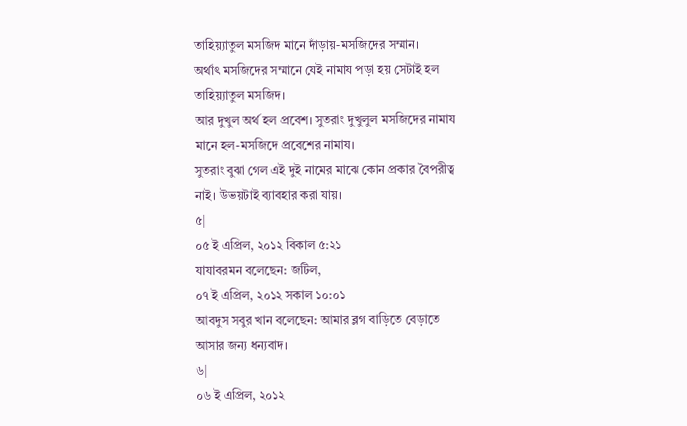তাহিয়্যাতুল মসজিদ মানে দাঁড়ায়-মসজিদের সম্মান।
অর্থাৎ মসজিদের সম্মানে যেই নামায পড়া হয় সেটাই হল তাহিয়্যাতুল মসজিদ।
আর দুখুল অর্থ হল প্রবেশ। সুতরাং দুখুলুল মসজিদের নামায মানে হল-মসজিদে প্রবেশের নামায।
সুতরাং বুঝা গেল এই দুই নামের মাঝে কোন প্রকার বৈপরীত্ব নাই। উভয়টাই ব্যাবহার করা যায়।
৫|
০৫ ই এপ্রিল, ২০১২ বিকাল ৫:২১
যাযাবরমন বলেছেন: জটিল,
০৭ ই এপ্রিল, ২০১২ সকাল ১০:০১
আবদুস সবুর খান বলেছেন: আমার ব্লগ বাড়িতে বেড়াতে আসার জন্য ধন্যবাদ।
৬|
০৬ ই এপ্রিল, ২০১২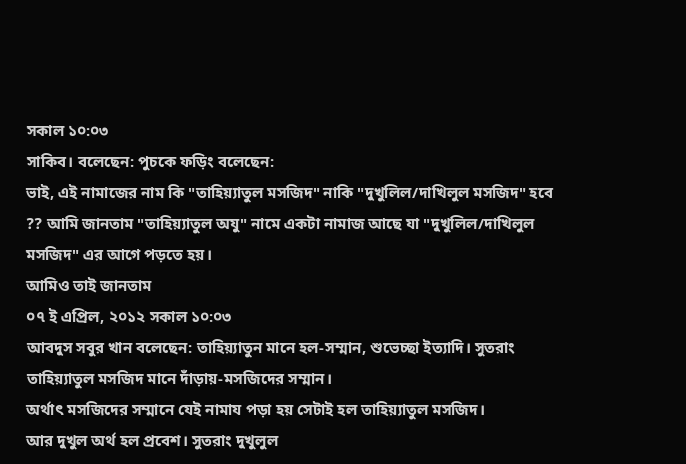সকাল ১০:০৩
সাকিব। বলেছেন: পুচকে ফড়িং বলেছেন:
ভাই, এই নামাজের নাম কি "তাহিয়্যাতুল মসজিদ" নাকি "দুখুলিল/দাখিলুল মসজিদ" হবে ?? আমি জানতাম "তাহিয়্যাতুল অযু" নামে একটা নামাজ আছে যা "দুখুলিল/দাখিলুল মসজিদ" এর আগে পড়তে হয়।
আমিও তাই জানতাম
০৭ ই এপ্রিল, ২০১২ সকাল ১০:০৩
আবদুস সবুর খান বলেছেন: তাহিয়্যাতুন মানে হল-সম্মান, শুভেচ্ছা ইত্যাদি। সুতরাং তাহিয়্যাতুল মসজিদ মানে দাঁড়ায়-মসজিদের সম্মান।
অর্থাৎ মসজিদের সম্মানে যেই নামায পড়া হয় সেটাই হল তাহিয়্যাতুল মসজিদ।
আর দুখুল অর্থ হল প্রবেশ। সুতরাং দুখুলুল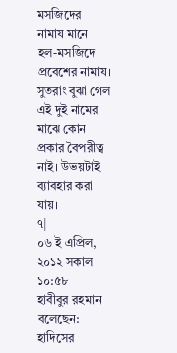মসজিদের নামায মানে হল-মসজিদে প্রবেশের নামায।
সুতরাং বুঝা গেল এই দুই নামের মাঝে কোন প্রকার বৈপরীত্ব নাই। উভয়টাই ব্যাবহার করা যায়।
৭|
০৬ ই এপ্রিল, ২০১২ সকাল ১০:৫৮
হাবীবুর রহমান বলেছেন: হাদিসের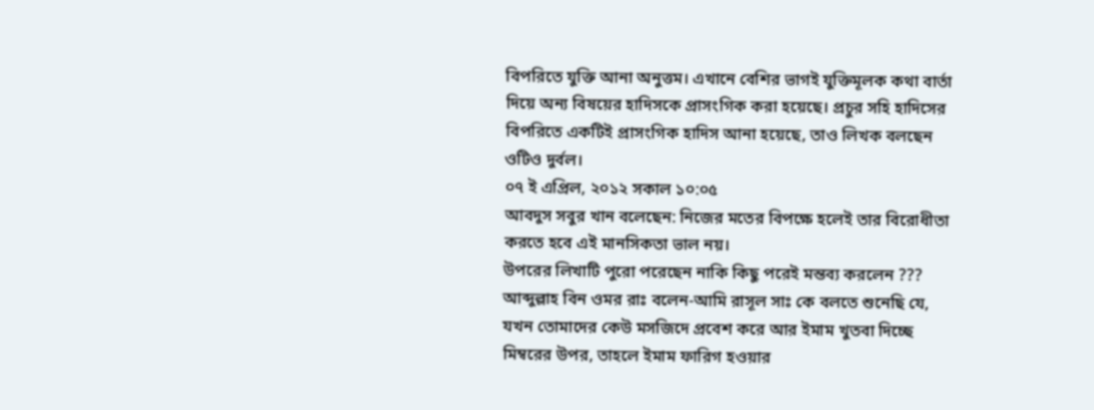বিপরিতে যুক্তি আনা অনুত্তম। এখানে বেশির ভাগই যুক্তিমূলক কথা বার্তা দিয়ে অন্য বিষয়ের হাদিসকে প্রাসংগিক করা হয়েছে। প্রচুর সহি হাদিসের বিপরিতে একটিই প্রাসংগিক হাদিস আনা হয়েছে, তাও লিখক বলছেন ওটিও দুর্বল।
০৭ ই এপ্রিল, ২০১২ সকাল ১০:০৫
আবদুস সবুর খান বলেছেন: নিজের মতের বিপক্ষে হলেই তার বিরোধীতা করতে হবে এই মানসিকতা ভাল নয়।
উপরের লিখাটি পুরো পরেছেন নাকি কিছু পরেই মন্তব্য করলেন ???
আব্দুল্লাহ বিন ওমর রাঃ বলেন-আমি রাসূল সাঃ কে বলতে শুনেছি যে, যখন তোমাদের কেউ মসজিদে প্রবেশ করে আর ইমাম খুতবা দিচ্ছে মিম্বরের উপর, তাহলে ইমাম ফারিগ হওয়ার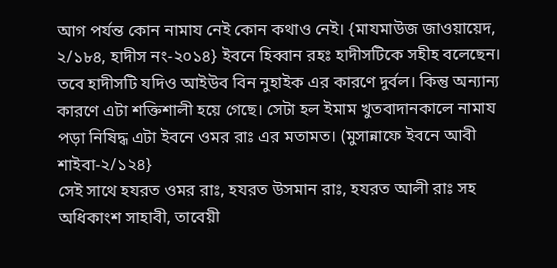আগ পর্যন্ত কোন নামায নেই কোন কথাও নেই। {মাযমাউজ জাওয়ায়েদ, ২/১৮৪, হাদীস নং-২০১৪} ইবনে হিব্বান রহঃ হাদীসটিকে সহীহ বলেছেন।
তবে হাদীসটি যদিও আইউব বিন নুহাইক এর কারণে দুর্বল। কিন্তু অন্যান্য কারণে এটা শক্তিশালী হয়ে গেছে। সেটা হল ইমাম খুতবাদানকালে নামায পড়া নিষিদ্ধ এটা ইবনে ওমর রাঃ এর মতামত। (মুসান্নাফে ইবনে আবী শাইবা-২/১২৪}
সেই সাথে হযরত ওমর রাঃ, হযরত উসমান রাঃ, হযরত আলী রাঃ সহ অধিকাংশ সাহাবী, তাবেয়ী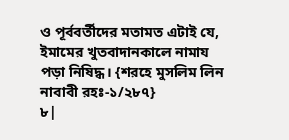ও পূর্ববর্তীদের মতামত এটাই যে, ইমামের খুতবাদানকালে নামায পড়া নিষিদ্ধ। {শরহে মুসলিম লিন নাবাবী রহঃ-১/২৮৭}
৮|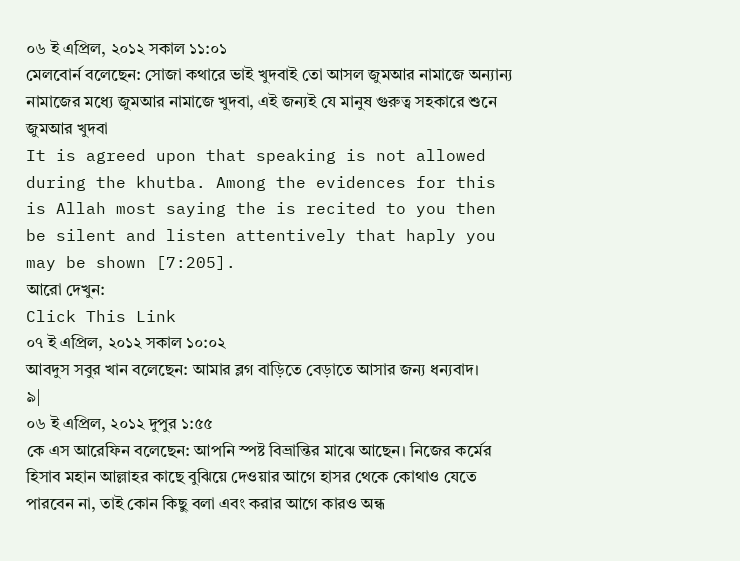০৬ ই এপ্রিল, ২০১২ সকাল ১১:০১
মেলবোর্ন বলেছেন: সোজা কথারে ভাই খুদবাই তো আসল জুমআর নামাজে অন্যান্য নামাজের মধ্যে জুমআর নামাজে খুদবা, এই জন্যই যে মানুষ গুরুত্ব সহকারে শুনে জুমআর খুদবা
It is agreed upon that speaking is not allowed during the khutba. Among the evidences for this is Allah most saying the is recited to you then be silent and listen attentively that haply you may be shown [7:205].
আরো দেখুন:
Click This Link
০৭ ই এপ্রিল, ২০১২ সকাল ১০:০২
আবদুস সবুর খান বলেছেন: আমার ব্লগ বাড়িতে বেড়াতে আসার জন্য ধন্যবাদ।
৯|
০৬ ই এপ্রিল, ২০১২ দুপুর ১:৫৫
কে এস আরেফিন বলেছেন: আপনি স্পষ্ট বিভ্রান্তির মাঝে আছেন। নিজের কর্মের হিসাব মহান আল্লাহর কাছে বুঝিয়ে দেওয়ার আগে হাসর থেকে কোথাও যেতে পারবেন না, তাই কোন কিছু বলা এবং করার আগে কারও অন্ধ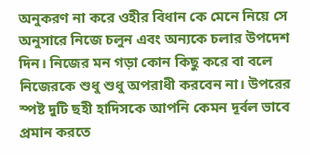অনুকরণ না করে ওহীর বিধান কে মেনে নিয়ে সে অনুসারে নিজে চলুন এবং অন্যকে চলার উপদেশ দিন। নিজের মন গড়া কোন কিছু করে বা বলে নিজেরকে শুধু শুধু অপরাধী করবেন না। উপরের স্পষ্ট দুটি ছহী হাদিসকে আপনি কেমন দূর্বল ভাবে প্রমান করতে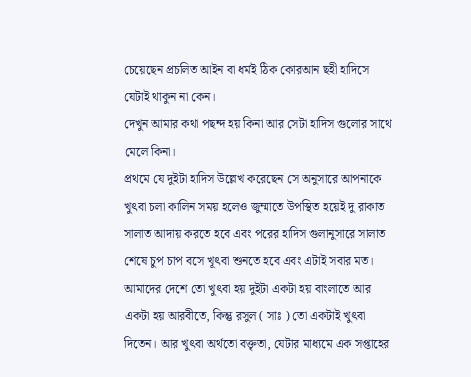চেয়েছেন প্রচলিত আইন বা ধর্মই ঠিক কোরআন ছহী হাদিসে যেটাই থাকুন না কেন।
দেখুন আমার কথা পছন্দ হয় কিনা আর সেটা হাদিস গুলোর সাথে মেলে কিনা।
প্রথমে যে দুইটা হাদিস উল্লেখ করেছেন সে অনুসারে আপনাকে খুৎবা চলা কালিন সময় হলেও জুম্মাতে উপস্থিত হয়েই দু রাকাত সালাত আদায় করতে হবে এবং পরের হাদিস গুলানুসারে সালাত শেষে চুপ চাপ বসে খূৎবা শুনতে হবে এবং এটাই সবার মত।
আমাদের দেশে তো খুৎবা হয় দুইটা একটা হয় বাংলাতে আর একটা হয় আরবীতে, কিন্তু রসুল ( সাঃ ) তো একটাই খুৎবা দিতেন। আর খুৎবা অর্থতো বক্তৃতা, যেটার মাধ্যমে এক সপ্তাহের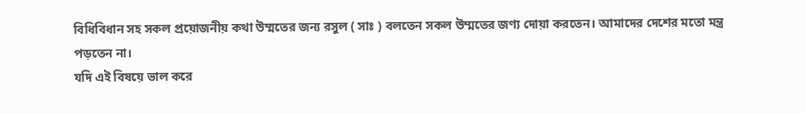বিধিবিধান সহ সকল প্রয়োজনীয় কথা উম্মতের জন্য রসুল ( সাঃ ) বলতেন সকল উম্মতের জণ্য দোয়া করতেন। আমাদের দেশের মতো মন্ত্র পড়তেন না।
যদি এই বিষয়ে ভাল করে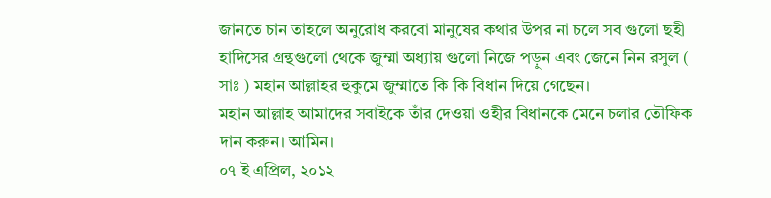জানতে চান তাহলে অনুরোধ করবো মানুষের কথার উপর না চলে সব গুলো ছহী হাদিসের গ্রন্থগুলো থেকে জুম্মা অধ্যায় গুলো নিজে পড়ুন এবং জেনে নিন রসুল ( সাঃ ) মহান আল্লাহর হুকুমে জুম্মাতে কি কি বিধান দিয়ে গেছেন।
মহান আল্লাহ আমাদের সবাইকে তাঁর দেওয়া ওহীর বিধানকে মেনে চলার তৌফিক দান করুন। আমিন।
০৭ ই এপ্রিল, ২০১২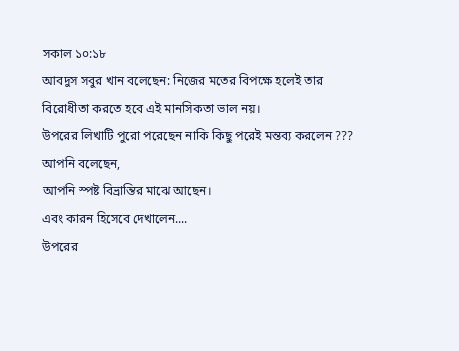সকাল ১০:১৮
আবদুস সবুর খান বলেছেন: নিজের মতের বিপক্ষে হলেই তার বিরোধীতা করতে হবে এই মানসিকতা ভাল নয়।
উপরের লিখাটি পুরো পরেছেন নাকি কিছু পরেই মন্তব্য করলেন ???
আপনি বলেছেন,
আপনি স্পষ্ট বিভ্রান্তির মাঝে আছেন।
এবং কারন হিসেবে দেখালেন....
উপরের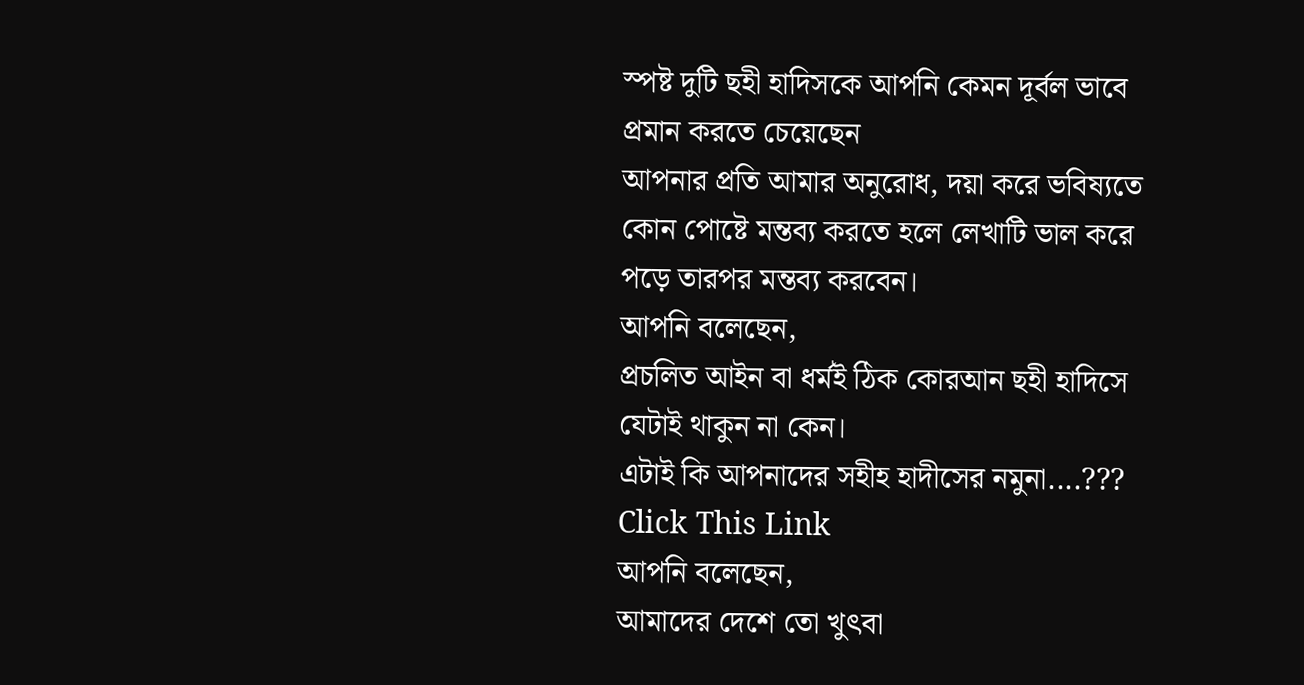স্পষ্ট দুটি ছহী হাদিসকে আপনি কেমন দূর্বল ভাবে প্রমান করতে চেয়েছেন
আপনার প্রতি আমার অনুরোধ, দয়া করে ভবিষ্যতে কোন পোষ্টে মন্তব্য করতে হলে লেখাটি ভাল করে পড়ে তারপর মন্তব্য করবেন।
আপনি বলেছেন,
প্রচলিত আইন বা ধর্মই ঠিক কোরআন ছহী হাদিসে যেটাই থাকুন না কেন।
এটাই কি আপনাদের সহীহ হাদীসের নমুনা....???
Click This Link
আপনি বলেছেন,
আমাদের দেশে তো খুৎবা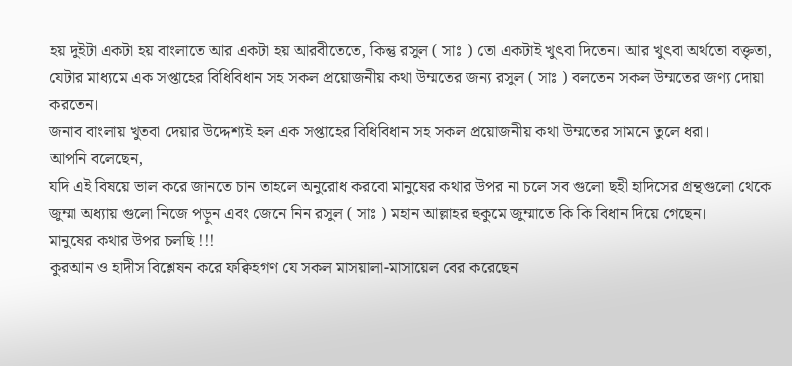হয় দুইটা একটা হয় বাংলাতে আর একটা হয় আরবীতেতে, কিন্তু রসুল ( সাঃ ) তো একটাই খুৎবা দিতেন। আর খুৎবা অর্থতো বক্তৃতা, যেটার মাধ্যমে এক সপ্তাহের বিধিবিধান সহ সকল প্রয়োজনীয় কথা উম্মতের জন্য রসুল ( সাঃ ) বলতেন সকল উম্মতের জণ্য দোয়া করতেন।
জনাব বাংলায় খুতবা দেয়ার উদ্দেশ্যই হল এক সপ্তাহের বিধিবিধান সহ সকল প্রয়োজনীয় কথা উম্মতের সামনে তুলে ধরা।
আপনি বলেছেন,
যদি এই বিষয়ে ভাল করে জানতে চান তাহলে অনুরোধ করবো মানুষের কথার উপর না চলে সব গুলো ছহী হাদিসের গ্রন্থগুলো থেকে জুম্মা অধ্যায় গুলো নিজে পড়ুন এবং জেনে নিন রসুল ( সাঃ ) মহান আল্লাহর হুকুমে জুম্মাতে কি কি বিধান দিয়ে গেছেন।
মানুষের কথার উপর চলছি !!!
কুরআন ও হাদীস বিশ্লেষন করে ফক্বিহগণ যে সকল মাসয়ালা-মাসায়েল বের করেছেন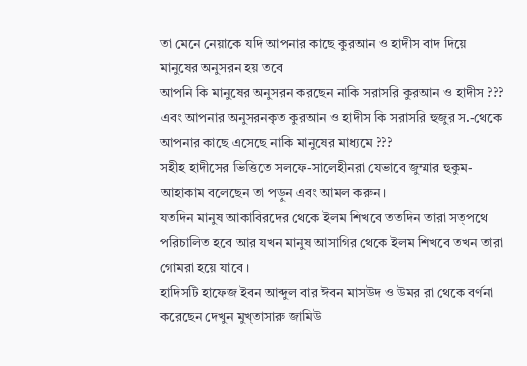তা মেনে নেয়াকে যদি আপনার কাছে কুরআন ও হাদীস বাদ দিয়ে মানুষের অনুসরন হয় তবে
আপনি কি মানুষের অনুসরন করছেন নাকি সরাসরি কুরআন ও হাদীস ???
এবং আপনার অনুসরনকৃত কুরআন ও হাদীস কি সরাসরি হুজুর স.-থেকে আপনার কাছে এসেছে নাকি মানুষের মাধ্যমে ???
সহীহ হাদীসের ভিত্তিতে সলফে-সালেহীনরা যেভাবে জুম্মার হুকুম-আহাকাম বলেছেন তা পড়ুন এবং আমল করুন।
যতদিন মানুষ আকাবিরদের থেকে ইলম শিখবে ততদিন তারা সত্পথে পরিচালিত হবে আর যখন মানুষ আসাগির থেকে ইলম শিখবে তখন তারা গোমরা হয়ে যাবে ।
হাদিসটি হাফেজ ইবন আব্দুল বার ঈবন মাসউদ ও উমর রা থেকে বর্ণনা করেছেন দেখুন মুখ্তাসারু জামিউ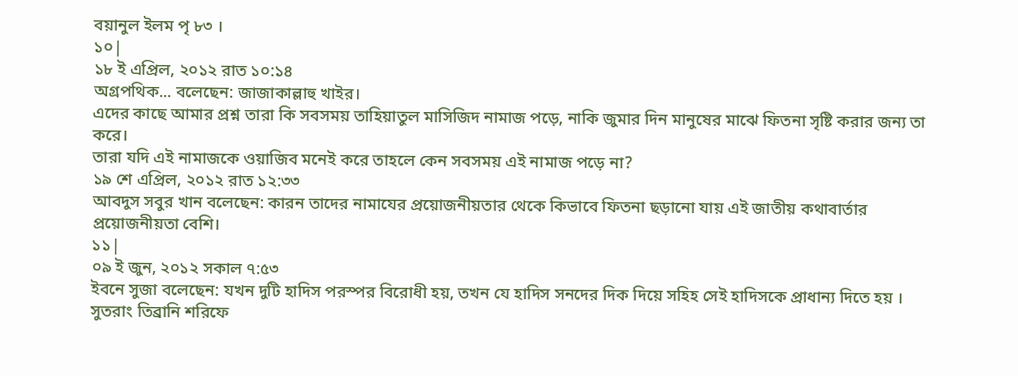বয়ানুল ইলম পৃ ৮৩ ।
১০|
১৮ ই এপ্রিল, ২০১২ রাত ১০:১৪
অগ্রপথিক... বলেছেন: জাজাকাল্লাহু খাইর।
এদের কাছে আমার প্রশ্ন তারা কি সবসময় তাহিয়াতুল মাসিজিদ নামাজ পড়ে, নাকি জুমার দিন মানুষের মাঝে ফিতনা সৃষ্টি করার জন্য তা করে।
তারা যদি এই নামাজকে ওয়াজিব মনেই করে তাহলে কেন সবসময় এই নামাজ পড়ে না?
১৯ শে এপ্রিল, ২০১২ রাত ১২:৩৩
আবদুস সবুর খান বলেছেন: কারন তাদের নামাযের প্রয়োজনীয়তার থেকে কিভাবে ফিতনা ছড়ানো যায় এই জাতীয় কথাবার্তার প্রয়োজনীয়তা বেশি।
১১|
০৯ ই জুন, ২০১২ সকাল ৭:৫৩
ইবনে সুজা বলেছেন: যখন দুটি হাদিস পরস্পর বিরোধী হয়, তখন যে হাদিস সনদের দিক দিয়ে সহিহ সেই হাদিসকে প্রাধান্য দিতে হয় । সুতরাং তিব্রানি শরিফে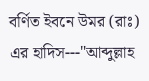বর্ণিত ইবনে উমর (রাঃ) এর হাদিস---"আব্দুল্লাহ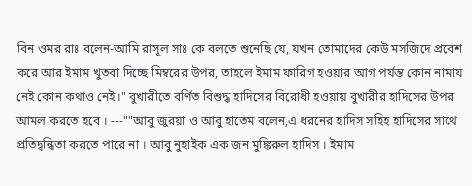বিন ওমর রাঃ বলেন-আমি রাসূল সাঃ কে বলতে শুনেছি যে, যখন তোমাদের কেউ মসজিদে প্রবেশ করে আর ইমাম খুতবা দিচ্ছে মিম্বরের উপর, তাহলে ইমাম ফারিগ হওয়ার আগ পর্যন্ত কোন নামায নেই কোন কথাও নেই।" বুখারীতে বর্ণিত বিশুদ্ধ হাদিসের বিরোধী হওয়ায় বুখারীর হাদিসের উপর আমল করতে হবে । ---""আবু জুরয়া ও আবু হাতেম বলেন,এ ধরনের হাদিস সহিহ হাদিসের সাথে প্রতিদ্বন্ধিতা করতে পারে না । আবু নুহাইক এক জন মুঙ্কিরুল হাদিস । ইমাম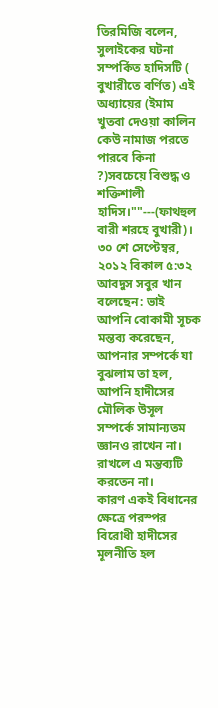তিরমিজি বলেন, সুলাইকের ঘটনা সম্পর্কিত হাদিসটি ( বুখারীতে বর্ণিত) এই অধ্যায়ের (ইমাম খুতবা দেওয়া কালিন কেউ নামাজ পরতে পারবে কিনা ?)সবচেয়ে বিশুদ্ধ ও শক্তিশালী হাদিস।""---(ফাথহুল বারী শরহে বুখারী)।
৩০ শে সেপ্টেম্বর, ২০১২ বিকাল ৫:৩২
আবদুস সবুর খান বলেছেন: ভাই আপনি বোকামী সূচক মন্তব্য করেছেন,
আপনার সম্পর্কে যা বুঝলাম তা হল, আপনি হাদীসের মৌলিক উসূল সম্পর্কে সামান্যতম জ্ঞানও রাখেন না। রাখলে এ মন্তব্যটি করতেন না।
কারণ একই বিধানের ক্ষেত্রে পরস্পর বিরোধী হাদীসের মূলনীতি হল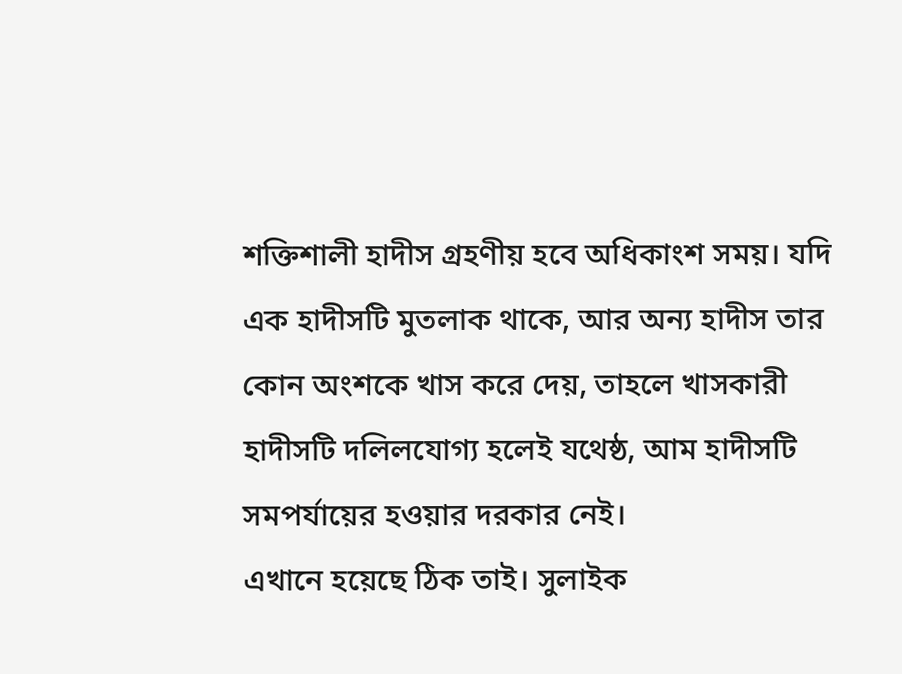শক্তিশালী হাদীস গ্রহণীয় হবে অধিকাংশ সময়। যদি এক হাদীসটি মুতলাক থাকে, আর অন্য হাদীস তার কোন অংশকে খাস করে দেয়, তাহলে খাসকারী হাদীসটি দলিলযোগ্য হলেই যথেষ্ঠ, আম হাদীসটি সমপর্যায়ের হওয়ার দরকার নেই।
এখানে হয়েছে ঠিক তাই। সুলাইক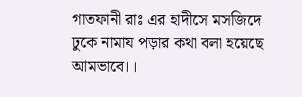গাতফানী রাঃ এর হাদীসে মসজিদে ঢুকে নামায পড়ার কথা বলা হয়েছে আমভাবে।।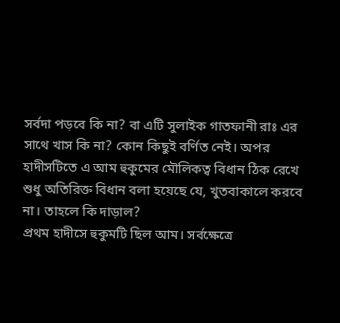সর্বদা পড়বে কি না? বা এটি সুলাইক গাতফানী রাঃ এর সাথে খাস কি না? কোন কিছুই বর্ণিত নেই। অপর হাদীসটিতে এ আম হুকুমের মৌলিকত্ব বিধান ঠিক রেখে শুধু অতিরিক্ত বিধান বলা হয়েছে যে, খুতবাকালে করবে না। তাহলে কি দাড়াল?
প্রথম হাদীসে হুকুমটি ছিল আম। সর্বক্ষেত্রে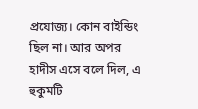প্রযোজ্য। কোন বাইন্ডিং ছিল না। আর অপর হাদীস এসে বলে দিল, এ হুকুমটি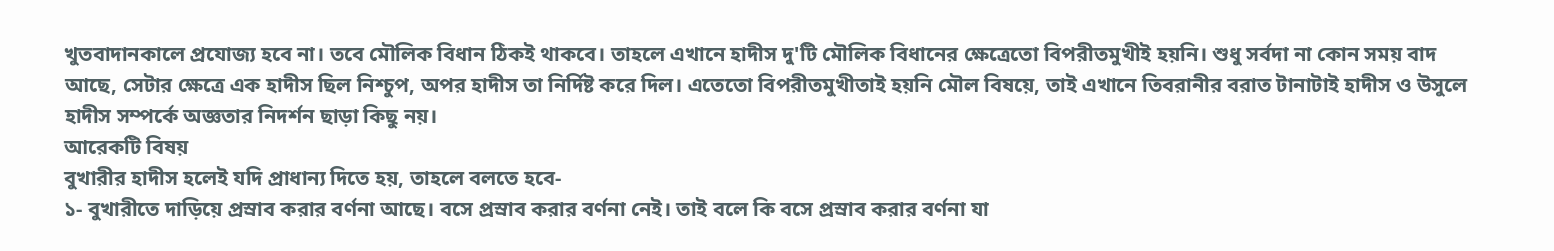খুতবাদানকালে প্রযোজ্য হবে না। তবে মৌলিক বিধান ঠিকই থাকবে। তাহলে এখানে হাদীস দু'টি মৌলিক বিধানের ক্ষেত্রেতো বিপরীতমুখীই হয়নি। শুধু সর্বদা না কোন সময় বাদ আছে, সেটার ক্ষেত্রে এক হাদীস ছিল নিশ্চুপ, অপর হাদীস তা নির্দিষ্ট করে দিল। এতেতো বিপরীতমুখীতাই হয়নি মৌল বিষয়ে, তাই এখানে তিবরানীর বরাত টানাটাই হাদীস ও উসুলে হাদীস সম্পর্কে অজ্ঞতার নিদর্শন ছাড়া কিছু নয়।
আরেকটি বিষয়
বুখারীর হাদীস হলেই যদি প্রাধান্য দিতে হয়, তাহলে বলতে হবে-
১- বুখারীতে দাড়িয়ে প্রস্রাব করার বর্ণনা আছে। বসে প্রস্রাব করার বর্ণনা নেই। তাই বলে কি বসে প্রস্রাব করার বর্ণনা যা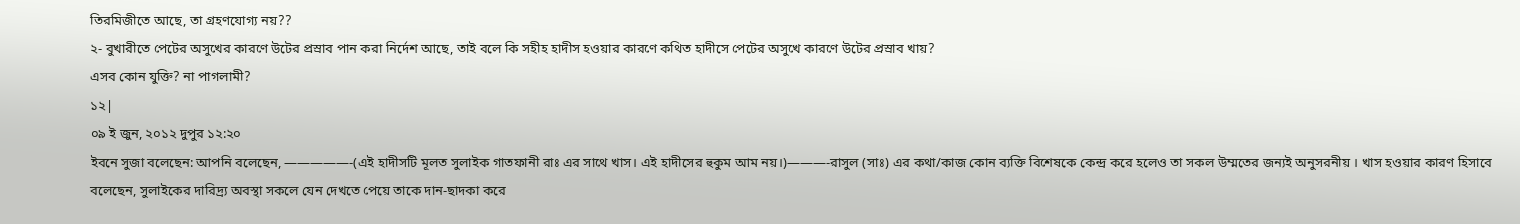তিরমিজীতে আছে, তা গ্রহণযোগ্য নয়??
২- বুখারীতে পেটের অসুখের কারণে উটের প্রস্রাব পান করা নির্দেশ আছে, তাই বলে কি সহীহ হাদীস হওয়ার কারণে কথিত হাদীসে পেটের অসুখে কারণে উটের প্রস্রাব খায়?
এসব কোন যুক্তি? না পাগলামী?
১২|
০৯ ই জুন, ২০১২ দুপুর ১২:২০
ইবনে সুজা বলেছেন: আপনি বলেছেন, —————-(এই হাদীসটি মূলত সুলাইক গাতফানী রাঃ এর সাথে খাস। এই হাদীসের হুকুম আম নয়।)———-রাসুল (সাঃ) এর কথা/কাজ কোন ব্যক্তি বিশেষকে কেন্দ্র করে হলেও তা সকল উম্মতের জন্যই অনুসরনীয় । খাস হওয়ার কারণ হিসাবে বলেছেন, সুলাইকের দারিদ্র্য অবস্থা সকলে যেন দেখতে পেয়ে তাকে দান-ছাদকা করে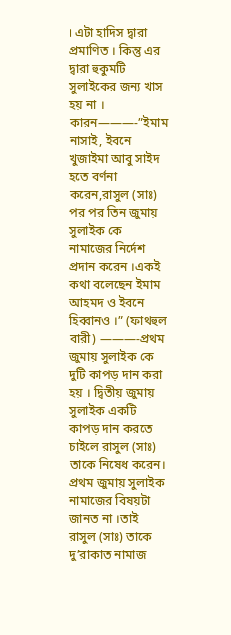। এটা হাদিস দ্বারা প্রমাণিত । কিন্তু এর দ্বারা হুকুমটি সুলাইকের জন্য খাস হয় না । কারন———-”ইমাম নাসাই, ইবনে খুজাইমা আবু সাইদ হতে বর্ণনা করেন,রাসুল (সাঃ) পর পর তিন জুমায় সুলাইক কে নামাজের নির্দেশ প্রদান করেন ।একই কথা বলেছেন ইমাম আহমদ ও ইবনে হিব্বানও ।” (ফাথহুল বারী) ———-প্রথম জুমায় সুলাইক কে দুটি কাপড় দান করা হয় । দ্বিতীয় জুমায় সুলাইক একটি কাপড় দান করতে চাইলে রাসুল (সাঃ) তাকে নিষেধ করেন। প্রথম জুমায় সুলাইক নামাজের বিষয়টা জানত না ।তাই রাসুল (সাঃ) তাকে দু’রাকাত নামাজ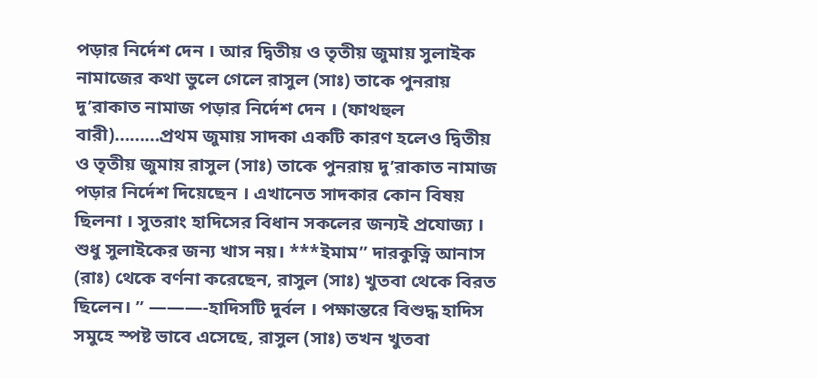পড়ার নির্দেশ দেন । আর দ্বিতীয় ও তৃতীয় জুমায় সুলাইক নামাজের কথা ভুলে গেলে রাসুল (সাঃ) তাকে পুনরায় দু’রাকাত নামাজ পড়ার নির্দেশ দেন । (ফাথহুল বারী)………প্রথম জুমায় সাদকা একটি কারণ হলেও দ্বিতীয় ও তৃতীয় জুমায় রাসুল (সাঃ) তাকে পুনরায় দু’রাকাত নামাজ পড়ার নির্দেশ দিয়েছেন । এখানেত সাদকার কোন বিষয় ছিলনা । সুতরাং হাদিসের বিধান সকলের জন্যই প্রযোজ্য । শুধু সুলাইকের জন্য খাস নয়। ***ইমাম” দারকুত্নি আনাস (রাঃ) থেকে বর্ণনা করেছেন, রাসুল (সাঃ) খুতবা থেকে বিরত ছিলেন। ” ———-হাদিসটি দুর্বল । পক্ষান্তরে বিশুদ্ধ হাদিস সমুহে স্পষ্ট ভাবে এসেছে, রাসুল (সাঃ) তখন খুতবা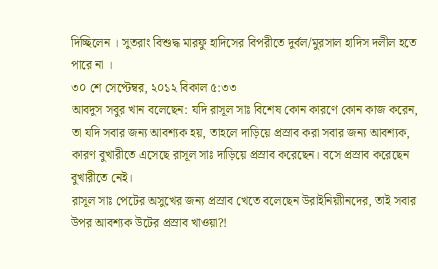দিচ্ছিলেন । সুতরাং বিশুদ্ধ মারফু হাদিসের বিপরীতে দুর্বল/মুরসাল হাদিস দলীল হতে পারে না ।
৩০ শে সেপ্টেম্বর, ২০১২ বিকাল ৫:৩৩
আবদুস সবুর খান বলেছেন: যদি রাসূল সাঃ বিশেষ কোন কারণে কোন কাজ করেন, তা যদি সবার জন্য আবশ্যক হয়, তাহলে দাড়িয়ে প্রস্রাব করা সবার জন্য আবশ্যক, কারণ বুখারীতে এসেছে রাসূল সাঃ দাড়িয়ে প্রস্রাব করেছেন। বসে প্রস্রাব করেছেন বুখারীতে নেই।
রাসূল সাঃ পেটের অসুখের জন্য প্রস্রাব খেতে বলেছেন উরাইনিয়্যীনদের, তাই সবার উপর আবশ্যক উটের প্রস্রাব খাওয়া?!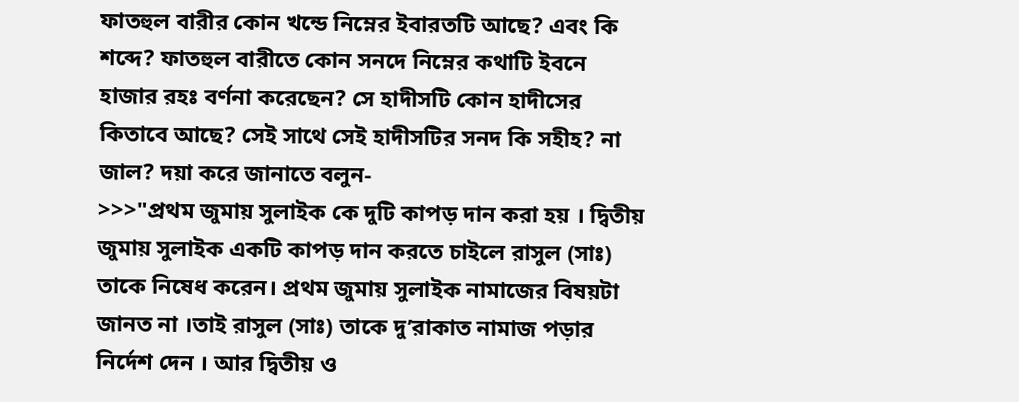ফাতহুল বারীর কোন খন্ডে নিম্নের ইবারতটি আছে? এবং কি শব্দে? ফাতহুল বারীতে কোন সনদে নিম্নের কথাটি ইবনে হাজার রহঃ বর্ণনা করেছেন? সে হাদীসটি কোন হাদীসের কিতাবে আছে? সেই সাথে সেই হাদীসটির সনদ কি সহীহ? না জাল? দয়া করে জানাতে বলুন-
>>>"প্রথম জুমায় সুলাইক কে দুটি কাপড় দান করা হয় । দ্বিতীয় জুমায় সুলাইক একটি কাপড় দান করতে চাইলে রাসুল (সাঃ) তাকে নিষেধ করেন। প্রথম জুমায় সুলাইক নামাজের বিষয়টা জানত না ।তাই রাসুল (সাঃ) তাকে দু’রাকাত নামাজ পড়ার নির্দেশ দেন । আর দ্বিতীয় ও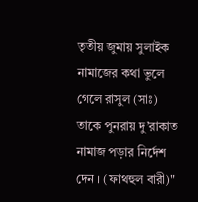তৃতীয় জুমায় সুলাইক নামাজের কথা ভুলে গেলে রাসুল (সাঃ) তাকে পুনরায় দু’রাকাত নামাজ পড়ার নির্দেশ দেন । (ফাথহুল বারী)"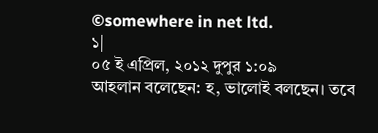©somewhere in net ltd.
১|
০৫ ই এপ্রিল, ২০১২ দুপুর ১:০৯
আহলান বলেছেন: হ, ভালোই বলছেন। তবে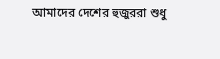আমাদের দেশের হুজুররা শুধু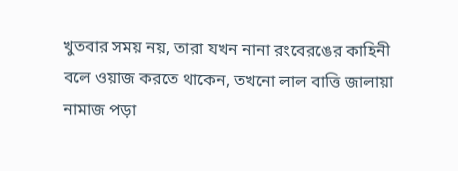খুতবার সময় নয়, তারা যখন নানা রংবেরঙের কাহিনী বলে ওয়াজ করতে থাকেন, তখনো লাল বাত্তি জালায়া নামাজ পড়া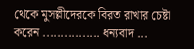থেকে মুসল্লীদেরকে বিরত রাখার চেষ্টা করেন ................ ধন্যবাদ ...